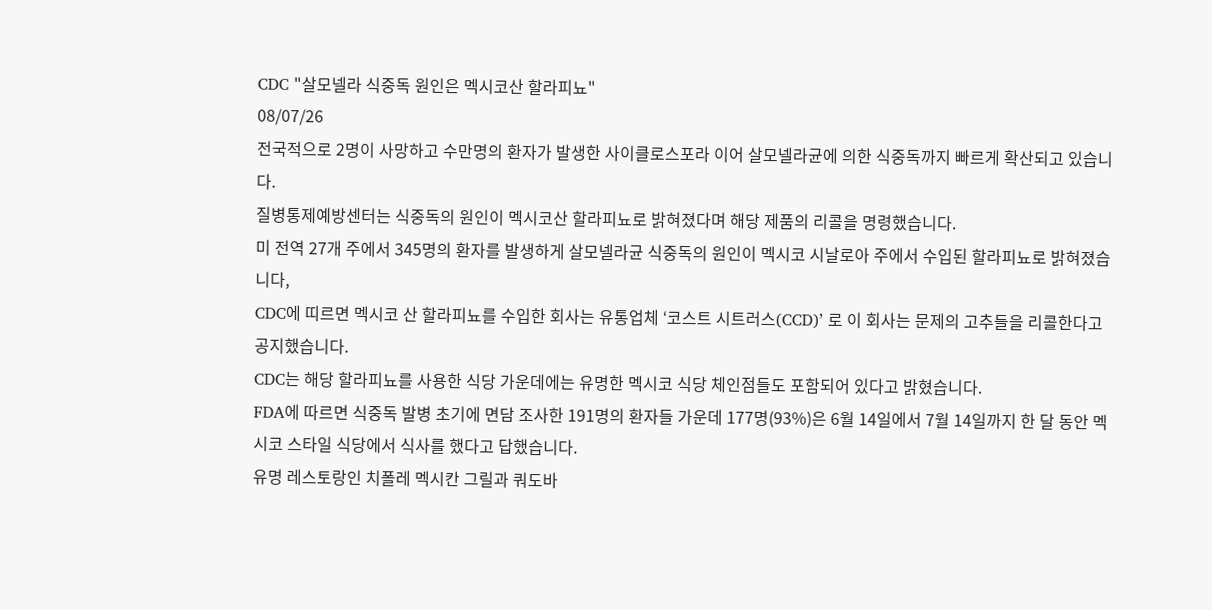CDC "살모넬라 식중독 원인은 멕시코산 할라피뇨"
08/07/26
전국적으로 2명이 사망하고 수만명의 환자가 발생한 사이클로스포라 이어 살모넬라균에 의한 식중독까지 빠르게 확산되고 있습니다.
질병통제예방센터는 식중독의 원인이 멕시코산 할라피뇨로 밝혀졌다며 해당 제품의 리콜을 명령했습니다.
미 전역 27개 주에서 345명의 환자를 발생하게 살모넬라균 식중독의 원인이 멕시코 시날로아 주에서 수입된 할라피뇨로 밝혀졌습니다,
CDC에 띠르면 멕시코 산 할라피뇨를 수입한 회사는 유통업체 ‘코스트 시트러스(CCD)’ 로 이 회사는 문제의 고추들을 리콜한다고 공지했습니다.
CDC는 해당 할라피뇨를 사용한 식당 가운데에는 유명한 멕시코 식당 체인점들도 포함되어 있다고 밝혔습니다.
FDA에 따르면 식중독 발병 초기에 면담 조사한 191명의 환자들 가운데 177명(93%)은 6월 14일에서 7월 14일까지 한 달 동안 멕시코 스타일 식당에서 식사를 했다고 답했습니다.
유명 레스토랑인 치폴레 멕시칸 그릴과 쿼도바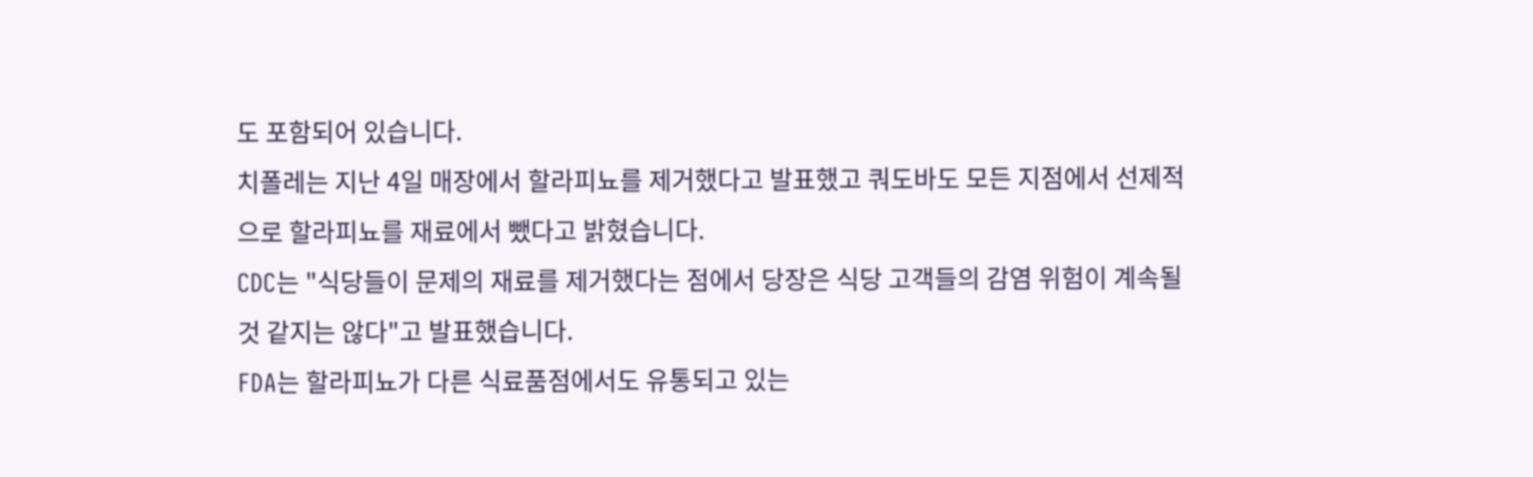도 포함되어 있습니다.
치폴레는 지난 4일 매장에서 할라피뇨를 제거했다고 발표했고 쿼도바도 모든 지점에서 선제적으로 할라피뇨를 재료에서 뺐다고 밝혔습니다.
CDC는 "식당들이 문제의 재료를 제거했다는 점에서 당장은 식당 고객들의 감염 위험이 계속될 것 같지는 않다"고 발표했습니다.
FDA는 할라피뇨가 다른 식료품점에서도 유통되고 있는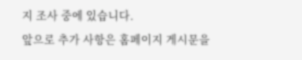지 조사 중에 있습니다.
앞으로 추가 사항은 홈페이지 게시문을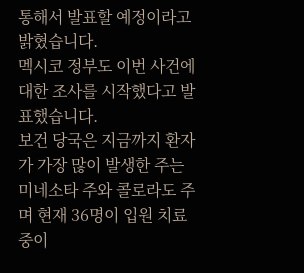통해서 발표할 예정이라고 밝혔습니다.
멕시코 정부도 이번 사건에 대한 조사를 시작했다고 발표했습니다.
보건 당국은 지금까지 환자가 가장 많이 발생한 주는 미네소타 주와 콜로라도 주며 현재 36명이 입원 치료중이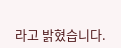라고 밝혔습니다.